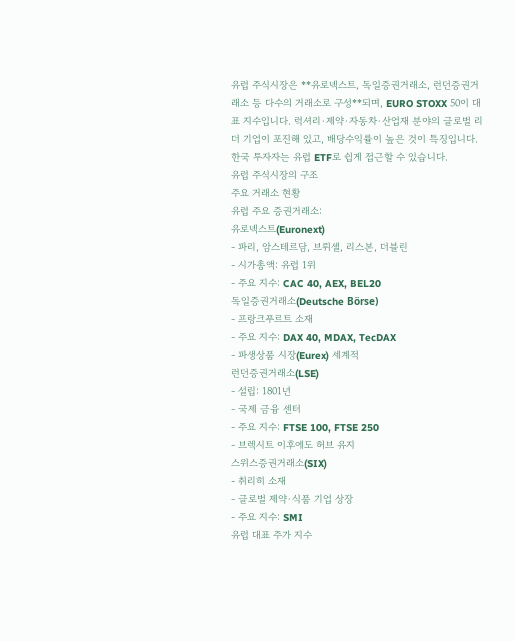유럽 주식시장은 **유로넥스트, 독일증권거래소, 런던증권거래소 등 다수의 거래소로 구성**되며, EURO STOXX 50이 대표 지수입니다. 럭셔리·제약·자동차·산업재 분야의 글로벌 리더 기업이 포진해 있고, 배당수익률이 높은 것이 특징입니다. 한국 투자자는 유럽 ETF로 쉽게 접근할 수 있습니다.
유럽 주식시장의 구조
주요 거래소 현황
유럽 주요 증권거래소:
유로넥스트(Euronext)
- 파리, 암스테르담, 브뤼셀, 리스본, 더블린
- 시가총액: 유럽 1위
- 주요 지수: CAC 40, AEX, BEL20
독일증권거래소(Deutsche Börse)
- 프랑크푸르트 소재
- 주요 지수: DAX 40, MDAX, TecDAX
- 파생상품 시장(Eurex) 세계적
런던증권거래소(LSE)
- 설립: 1801년
- 국제 금융 센터
- 주요 지수: FTSE 100, FTSE 250
- 브렉시트 이후에도 허브 유지
스위스증권거래소(SIX)
- 취리히 소재
- 글로벌 제약·식품 기업 상장
- 주요 지수: SMI
유럽 대표 주가 지수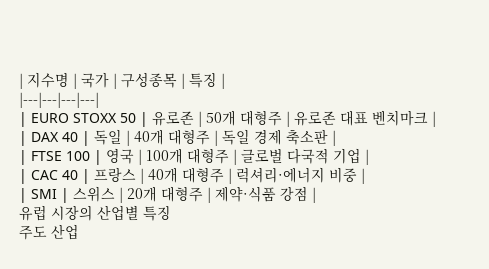| 지수명 | 국가 | 구성종목 | 특징 |
|---|---|---|---|
| EURO STOXX 50 | 유로존 | 50개 대형주 | 유로존 대표 벤치마크 |
| DAX 40 | 독일 | 40개 대형주 | 독일 경제 축소판 |
| FTSE 100 | 영국 | 100개 대형주 | 글로벌 다국적 기업 |
| CAC 40 | 프랑스 | 40개 대형주 | 럭셔리·에너지 비중 |
| SMI | 스위스 | 20개 대형주 | 제약·식품 강점 |
유럽 시장의 산업별 특징
주도 산업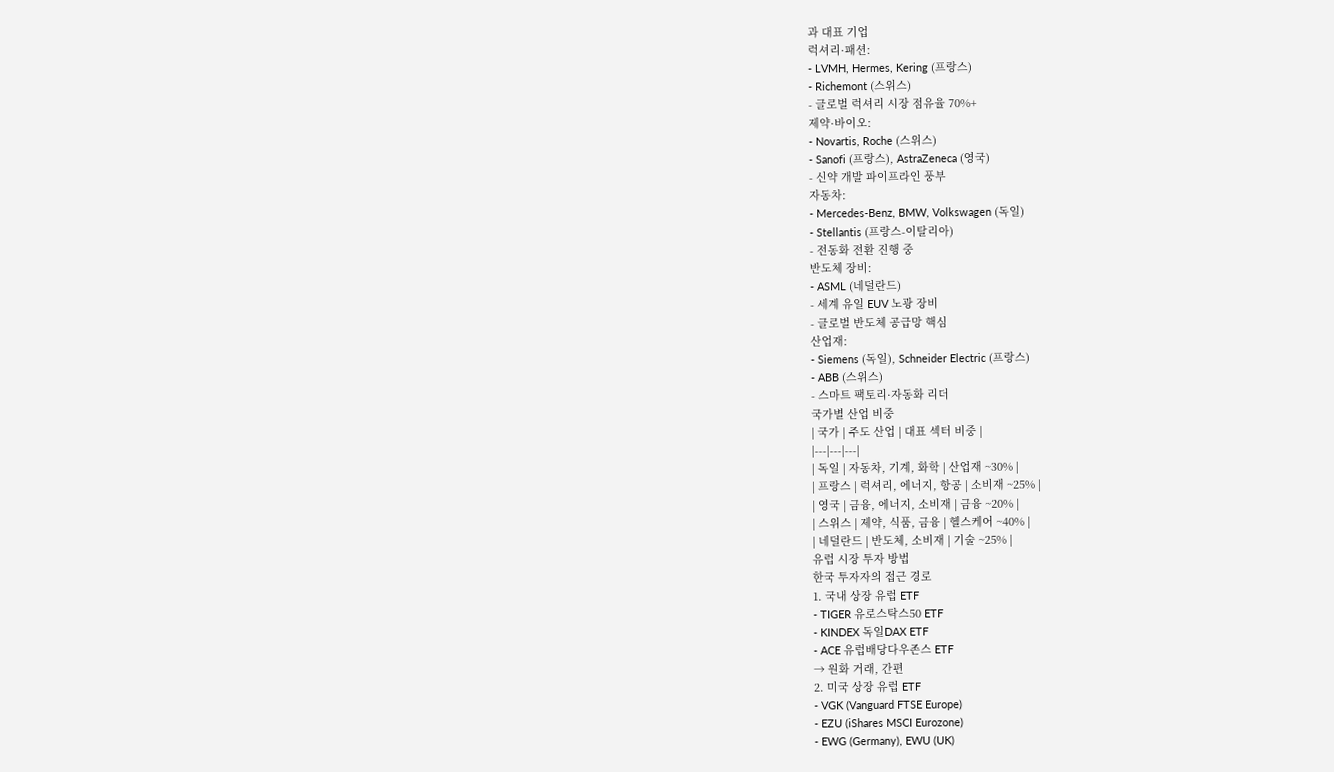과 대표 기업
럭셔리·패션:
- LVMH, Hermes, Kering (프랑스)
- Richemont (스위스)
- 글로벌 럭셔리 시장 점유율 70%+
제약·바이오:
- Novartis, Roche (스위스)
- Sanofi (프랑스), AstraZeneca (영국)
- 신약 개발 파이프라인 풍부
자동차:
- Mercedes-Benz, BMW, Volkswagen (독일)
- Stellantis (프랑스-이탈리아)
- 전동화 전환 진행 중
반도체 장비:
- ASML (네덜란드)
- 세계 유일 EUV 노광 장비
- 글로벌 반도체 공급망 핵심
산업재:
- Siemens (독일), Schneider Electric (프랑스)
- ABB (스위스)
- 스마트 팩토리·자동화 리더
국가별 산업 비중
| 국가 | 주도 산업 | 대표 섹터 비중 |
|---|---|---|
| 독일 | 자동차, 기계, 화학 | 산업재 ~30% |
| 프랑스 | 럭셔리, 에너지, 항공 | 소비재 ~25% |
| 영국 | 금융, 에너지, 소비재 | 금융 ~20% |
| 스위스 | 제약, 식품, 금융 | 헬스케어 ~40% |
| 네덜란드 | 반도체, 소비재 | 기술 ~25% |
유럽 시장 투자 방법
한국 투자자의 접근 경로
1. 국내 상장 유럽 ETF
- TIGER 유로스탁스50 ETF
- KINDEX 독일DAX ETF
- ACE 유럽배당다우존스 ETF
→ 원화 거래, 간편
2. 미국 상장 유럽 ETF
- VGK (Vanguard FTSE Europe)
- EZU (iShares MSCI Eurozone)
- EWG (Germany), EWU (UK)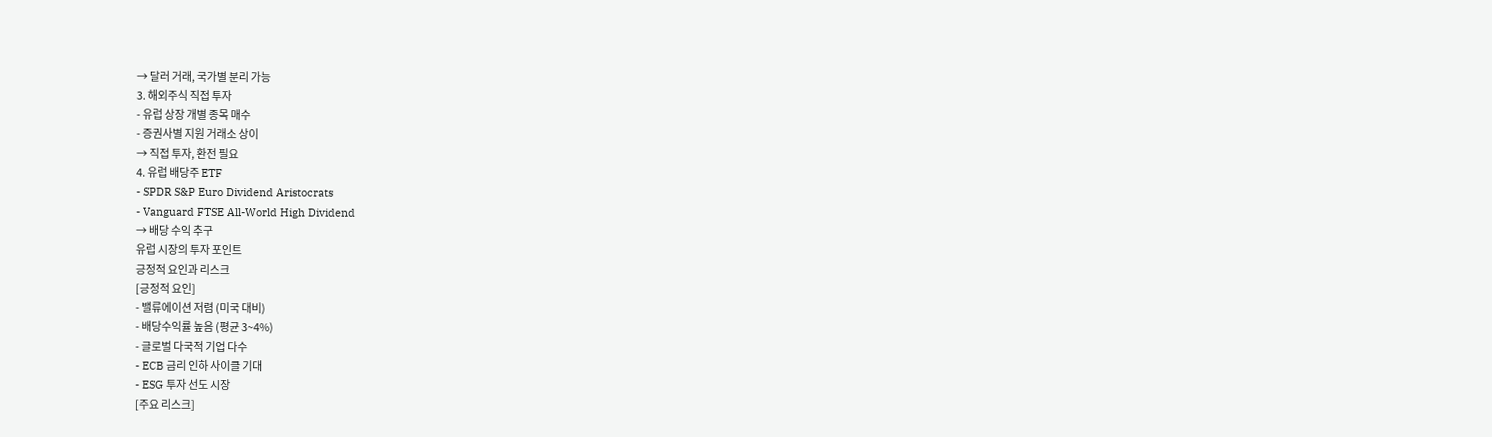→ 달러 거래, 국가별 분리 가능
3. 해외주식 직접 투자
- 유럽 상장 개별 종목 매수
- 증권사별 지원 거래소 상이
→ 직접 투자, 환전 필요
4. 유럽 배당주 ETF
- SPDR S&P Euro Dividend Aristocrats
- Vanguard FTSE All-World High Dividend
→ 배당 수익 추구
유럽 시장의 투자 포인트
긍정적 요인과 리스크
[긍정적 요인]
- 밸류에이션 저렴 (미국 대비)
- 배당수익률 높음 (평균 3~4%)
- 글로벌 다국적 기업 다수
- ECB 금리 인하 사이클 기대
- ESG 투자 선도 시장
[주요 리스크]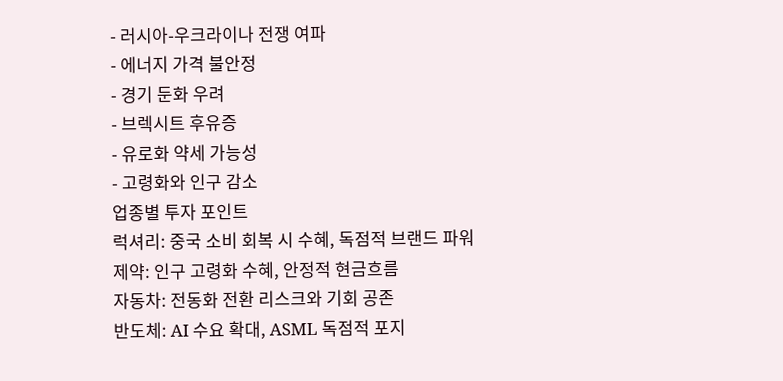- 러시아-우크라이나 전쟁 여파
- 에너지 가격 불안정
- 경기 둔화 우려
- 브렉시트 후유증
- 유로화 약세 가능성
- 고령화와 인구 감소
업종별 투자 포인트
럭셔리: 중국 소비 회복 시 수혜, 독점적 브랜드 파워
제약: 인구 고령화 수혜, 안정적 현금흐름
자동차: 전동화 전환 리스크와 기회 공존
반도체: AI 수요 확대, ASML 독점적 포지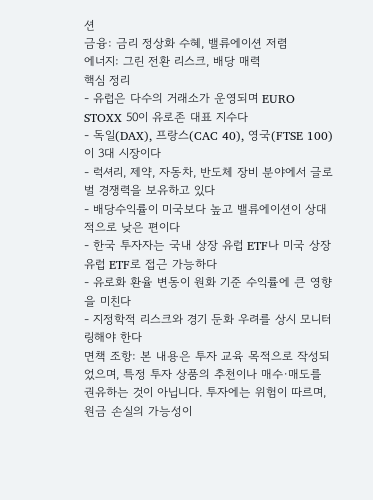션
금융: 금리 정상화 수혜, 밸류에이션 저렴
에너지: 그린 전환 리스크, 배당 매력
핵심 정리
- 유럽은 다수의 거래소가 운영되며 EURO STOXX 50이 유로존 대표 지수다
- 독일(DAX), 프랑스(CAC 40), 영국(FTSE 100)이 3대 시장이다
- 럭셔리, 제약, 자동차, 반도체 장비 분야에서 글로벌 경쟁력을 보유하고 있다
- 배당수익률이 미국보다 높고 밸류에이션이 상대적으로 낮은 편이다
- 한국 투자자는 국내 상장 유럽 ETF나 미국 상장 유럽 ETF로 접근 가능하다
- 유로화 환율 변동이 원화 기준 수익률에 큰 영향을 미친다
- 지정학적 리스크와 경기 둔화 우려를 상시 모니터링해야 한다
면책 조항: 본 내용은 투자 교육 목적으로 작성되었으며, 특정 투자 상품의 추천이나 매수·매도를 권유하는 것이 아닙니다. 투자에는 위험이 따르며, 원금 손실의 가능성이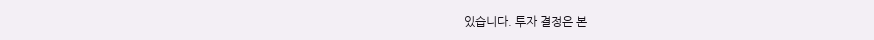있습니다. 투자 결정은 본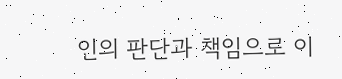인의 판단과 책임으로 이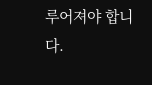루어져야 합니다.